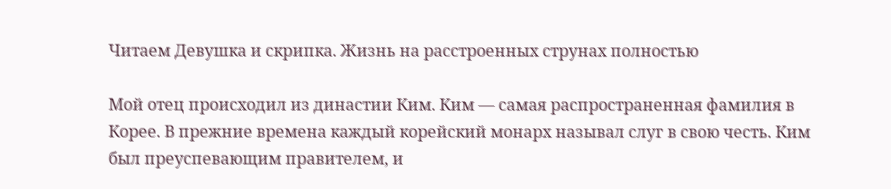Читаем Девушка и скрипка. Жизнь на расстроенных струнах полностью

Мой отец происходил из династии Ким. Ким — самая распространенная фамилия в Корее. В прежние времена каждый корейский монарх называл слуг в свою честь. Ким был преуспевающим правителем, и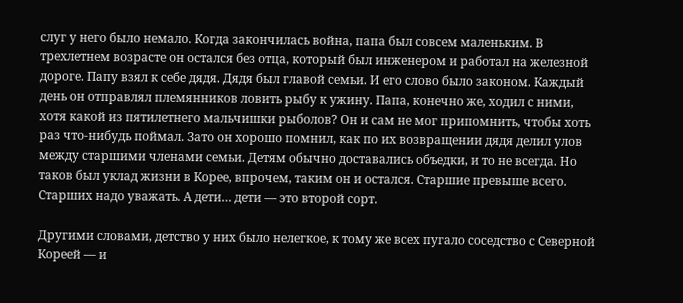слуг у него было немало. Когда закончилась война, папа был совсем маленьким. В трехлетнем возрасте он остался без отца, который был инженером и работал на железной дороге. Папу взял к себе дядя. Дядя был главой семьи. И его слово было законом. Каждый день он отправлял племянников ловить рыбу к ужину. Папа, конечно же, ходил с ними, хотя какой из пятилетнего мальчишки рыболов? Он и сам не мог припомнить, чтобы хоть раз что-нибудь поймал. Зато он хорошо помнил, как по их возвращении дядя делил улов между старшими членами семьи. Детям обычно доставались объедки, и то не всегда. Но таков был уклад жизни в Корее, впрочем, таким он и остался. Старшие превыше всего. Старших надо уважать. А дети… дети — это второй сорт.

Другими словами, детство у них было нелегкое, к тому же всех пугало соседство с Северной Кореей — и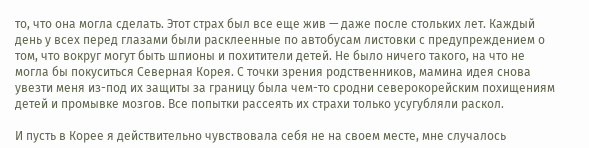то, что она могла сделать. Этот страх был все еще жив — даже после стольких лет. Каждый день у всех перед глазами были расклеенные по автобусам листовки с предупреждением о том, что вокруг могут быть шпионы и похитители детей. Не было ничего такого, на что не могла бы покуситься Северная Корея. С точки зрения родственников, мамина идея снова увезти меня из-под их защиты за границу была чем-то сродни северокорейским похищениям детей и промывке мозгов. Все попытки рассеять их страхи только усугубляли раскол.

И пусть в Корее я действительно чувствовала себя не на своем месте, мне случалось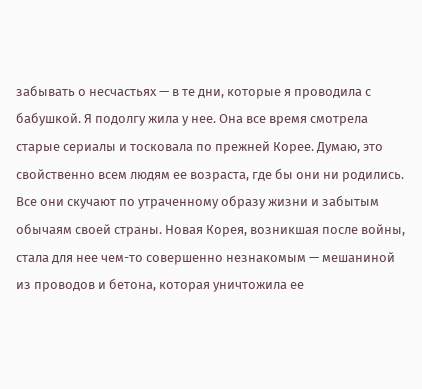забывать о несчастьях — в те дни, которые я проводила с бабушкой. Я подолгу жила у нее. Она все время смотрела старые сериалы и тосковала по прежней Корее. Думаю, это свойственно всем людям ее возраста, где бы они ни родились. Все они скучают по утраченному образу жизни и забытым обычаям своей страны. Новая Корея, возникшая после войны, стала для нее чем-то совершенно незнакомым — мешаниной из проводов и бетона, которая уничтожила ее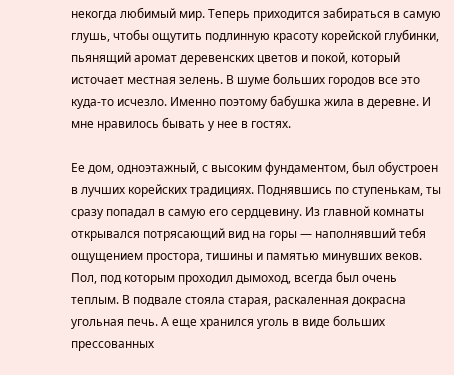некогда любимый мир. Теперь приходится забираться в самую глушь, чтобы ощутить подлинную красоту корейской глубинки, пьянящий аромат деревенских цветов и покой, который источает местная зелень. В шуме больших городов все это куда-то исчезло. Именно поэтому бабушка жила в деревне. И мне нравилось бывать у нее в гостях.

Ее дом, одноэтажный, с высоким фундаментом, был обустроен в лучших корейских традициях. Поднявшись по ступенькам, ты сразу попадал в самую его сердцевину. Из главной комнаты открывался потрясающий вид на горы — наполнявший тебя ощущением простора, тишины и памятью минувших веков. Пол, под которым проходил дымоход, всегда был очень теплым. В подвале стояла старая, раскаленная докрасна угольная печь. А еще хранился уголь в виде больших прессованных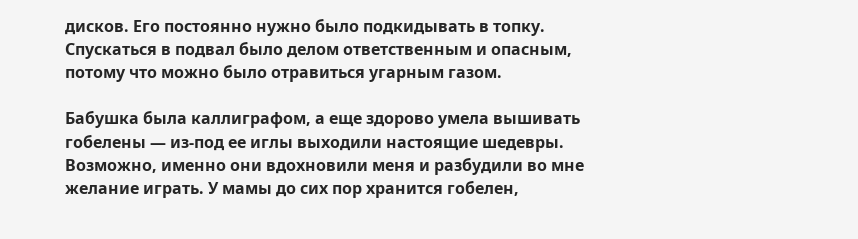дисков. Его постоянно нужно было подкидывать в топку. Спускаться в подвал было делом ответственным и опасным, потому что можно было отравиться угарным газом.

Бабушка была каллиграфом, а еще здорово умела вышивать гобелены — из-под ее иглы выходили настоящие шедевры. Возможно, именно они вдохновили меня и разбудили во мне желание играть. У мамы до сих пор хранится гобелен,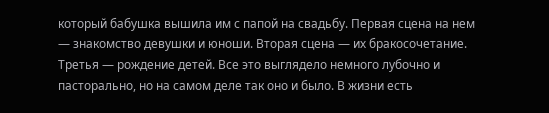который бабушка вышила им с папой на свадьбу. Первая сцена на нем — знакомство девушки и юноши. Вторая сцена — их бракосочетание. Третья — рождение детей. Все это выглядело немного лубочно и пасторально, но на самом деле так оно и было. В жизни есть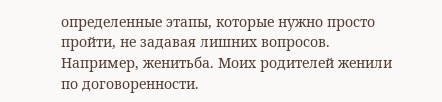определенные этапы, которые нужно просто пройти, не задавая лишних вопросов. Например, женитьба. Моих родителей женили по договоренности.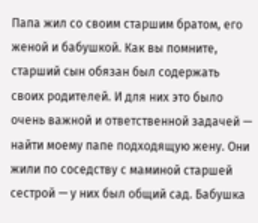Папа жил со своим старшим братом, его женой и бабушкой. Как вы помните, старший сын обязан был содержать своих родителей. И для них это было очень важной и ответственной задачей — найти моему папе подходящую жену. Они жили по соседству с маминой старшей сестрой — у них был общий сад. Бабушка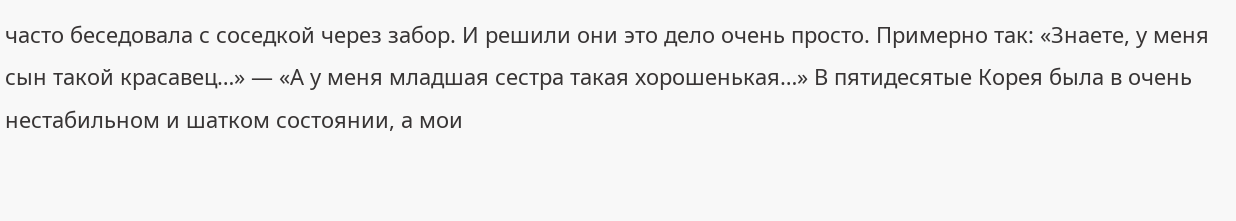часто беседовала с соседкой через забор. И решили они это дело очень просто. Примерно так: «Знаете, у меня сын такой красавец…» — «А у меня младшая сестра такая хорошенькая…» В пятидесятые Корея была в очень нестабильном и шатком состоянии, а мои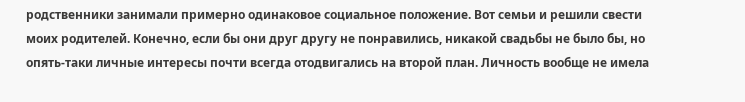родственники занимали примерно одинаковое социальное положение. Вот семьи и решили свести моих родителей. Конечно, если бы они друг другу не понравились, никакой свадьбы не было бы, но опять-таки личные интересы почти всегда отодвигались на второй план. Личность вообще не имела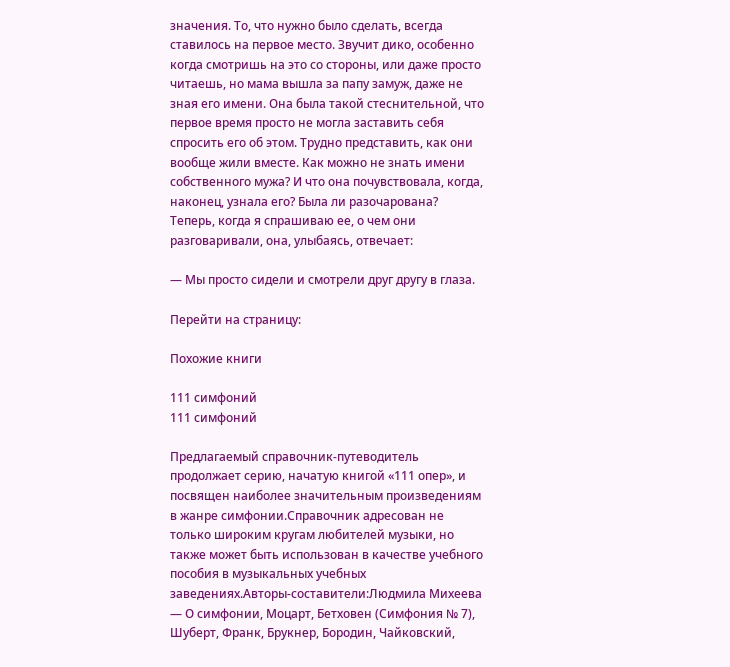значения. То, что нужно было сделать, всегда ставилось на первое место. Звучит дико, особенно когда смотришь на это со стороны, или даже просто читаешь, но мама вышла за папу замуж, даже не зная его имени. Она была такой стеснительной, что первое время просто не могла заставить себя спросить его об этом. Трудно представить, как они вообще жили вместе. Как можно не знать имени собственного мужа? И что она почувствовала, когда, наконец, узнала его? Была ли разочарована? Теперь, когда я спрашиваю ее, о чем они разговаривали, она, улыбаясь, отвечает:

— Мы просто сидели и смотрели друг другу в глаза.

Перейти на страницу:

Похожие книги

111 симфоний
111 симфоний

Предлагаемый справочник-путеводитель продолжает серию, начатую книгой «111 опер», и посвящен наиболее значительным произведениям в жанре симфонии.Справочник адресован не только широким кругам любителей музыки, но также может быть использован в качестве учебного пособия в музыкальных учебных заведениях.Авторы-составители:Людмила Михеева — О симфонии, Моцарт, Бетховен (Симфония № 7), Шуберт, Франк, Брукнер, Бородин, Чайковский,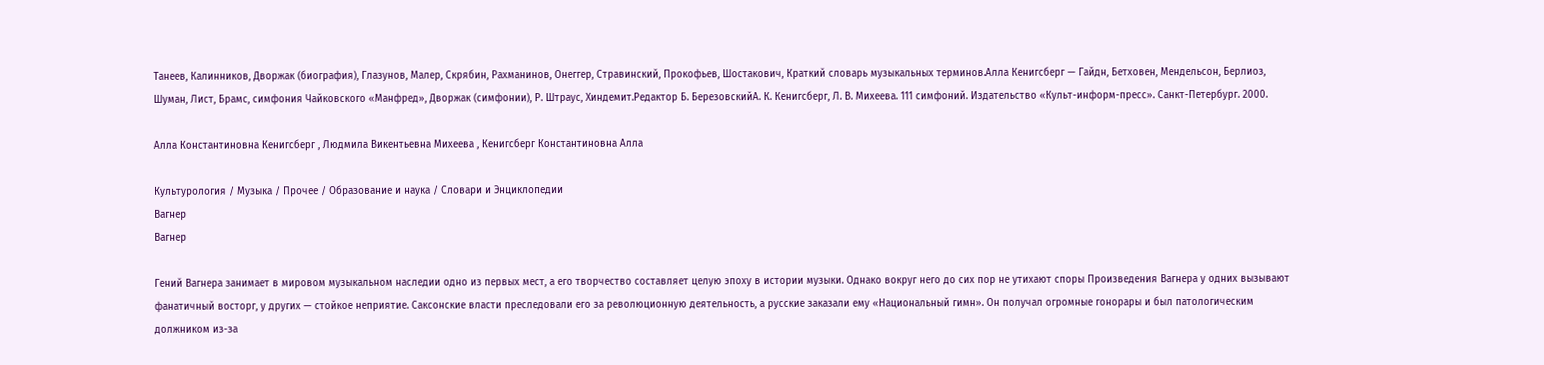Танеев, Калинников, Дворжак (биография), Глазунов, Малер, Скрябин, Рахманинов, Онеггер, Стравинский, Прокофьев, Шостакович, Краткий словарь музыкальных терминов.Алла Кенигсберг — Гайдн, Бетховен, Мендельсон, Берлиоз, Шуман, Лист, Брамс, симфония Чайковского «Манфред», Дворжак (симфонии), Р. Штраус, Хиндемит.Редактор Б. БерезовскийА. К. Кенигсберг, Л. В. Михеева. 111 симфоний. Издательство «Культ-информ-пресс». Санкт-Петербург. 2000.

Алла Константиновна Кенигсберг , Людмила Викентьевна Михеева , Кенигсберг Константиновна Алла

Культурология / Музыка / Прочее / Образование и наука / Словари и Энциклопедии
Вагнер
Вагнер

Гений Вагнера занимает в мировом музыкальном наследии одно из первых мест, а его творчество составляет целую эпоху в истории музыки. Однако вокруг него до сих пор не утихают споры Произведения Вагнера у одних вызывают фанатичный восторг, у других — стойкое неприятие. Саксонские власти преследовали его за революционную деятельность, а русские заказали ему «Национальный гимн». Он получал огромные гонорары и был патологическим должником из-за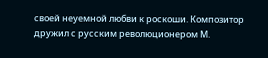своей неуемной любви к роскоши. Композитор дружил с русским революционером М.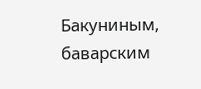Бакуниным, баварским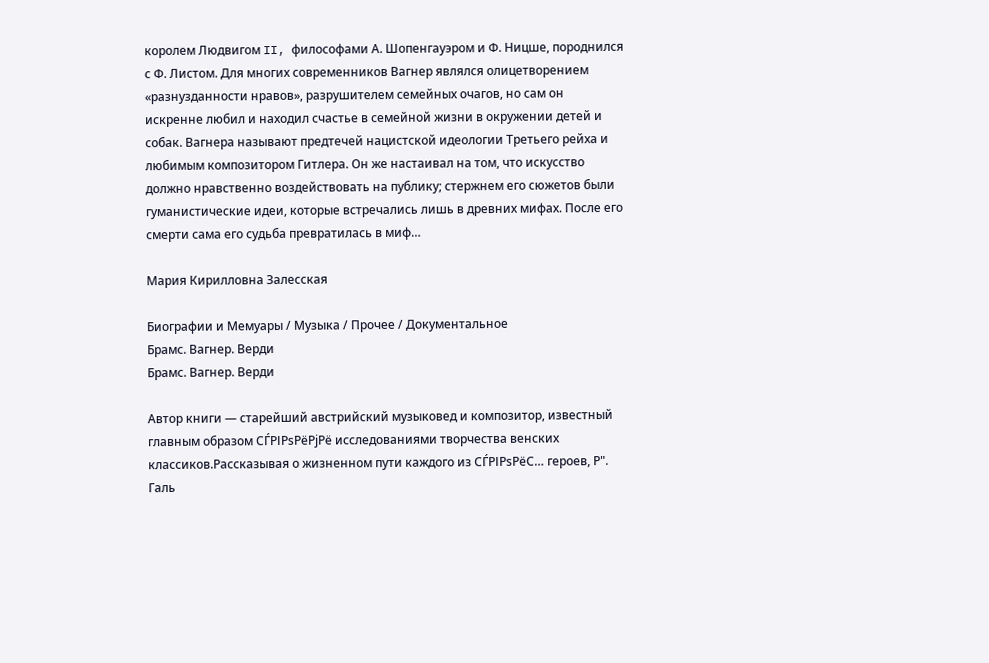королем Людвигом II, философами А. Шопенгауэром и Ф. Ницше, породнился с Ф. Листом. Для многих современников Вагнер являлся олицетворением «разнузданности нравов», разрушителем семейных очагов, но сам он искренне любил и находил счастье в семейной жизни в окружении детей и собак. Вагнера называют предтечей нацистской идеологии Третьего рейха и любимым композитором Гитлера. Он же настаивал на том, что искусство должно нравственно воздействовать на публику; стержнем его сюжетов были гуманистические идеи, которые встречались лишь в древних мифах. После его смерти сама его судьба превратилась в миф…

Мария Кирилловна Залесская

Биографии и Мемуары / Музыка / Прочее / Документальное
Брамс. Вагнер. Верди
Брамс. Вагнер. Верди

Автор книги — старейший австрийский музыковед и композитор, известный главным образом СЃРІРѕРёРјРё исследованиями творчества венских классиков.Рассказывая о жизненном пути каждого из СЃРІРѕРёС… героев, Р". Галь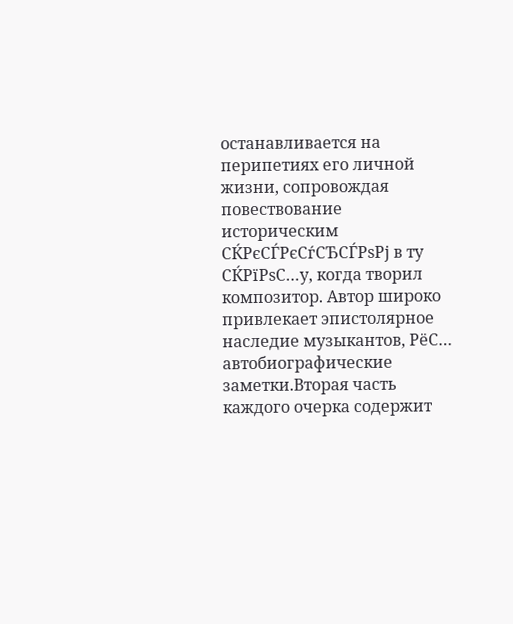останавливается на перипетиях его личной жизни, сопровождая повествование историческим СЌРєСЃРєСѓСЂСЃРѕРј в ту СЌРїРѕС…у, когда творил композитор. Автор широко привлекает эпистолярное наследие музыкантов, РёС… автобиографические заметки.Вторая часть каждого очерка содержит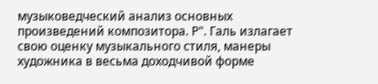музыковедческий анализ основных произведений композитора. Р". Галь излагает свою оценку музыкального стиля, манеры художника в весьма доходчивой форме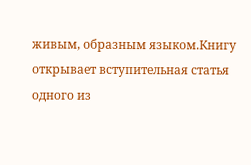живым, образным языком.Книгу открывает вступительная статья одного из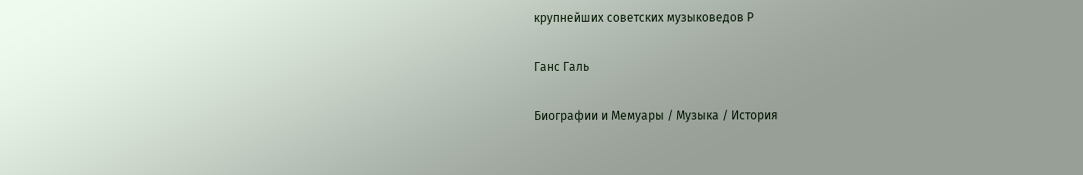крупнейших советских музыковедов Р

Ганс Галь

Биографии и Мемуары / Музыка / История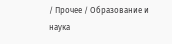/ Прочее / Образование и наука